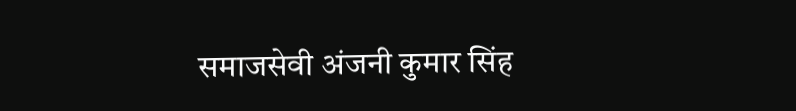समाजसेवी अंजनी कुमार सिंह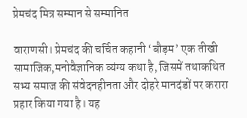प्रेमचंद मित्र सम्मान से सम्मानित

वाराणसी। प्रेमचंद की चर्चित कहानी ‘बौड़म’ एक तीखी सामाजिक,मनोवैज्ञानिक व्यंग्य कथा है, जिसमें तथाकथित सभ्य समाज की संवेदनहीनता और दोहरे मानदंडों पर करारा प्रहार किया गया है। यह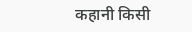कहानी किसी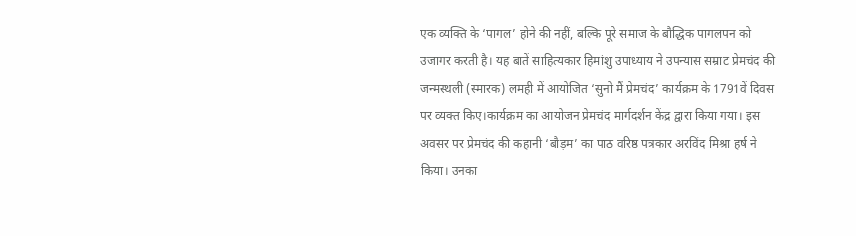एक व्यक्ति के ‘पागल’ होने की नहीं, बल्कि पूरे समाज के बौद्धिक पागलपन को उजागर करती है। यह बातें साहित्यकार हिमांशु उपाध्याय ने उपन्यास सम्राट प्रेमचंद की जन्मस्थली (स्मारक) लमही में आयोजित ‘सुनो मैं प्रेमचंद’ कार्यक्रम के 1791वें दिवस पर व्यक्त किए।कार्यक्रम का आयोजन प्रेमचंद मार्गदर्शन केंद्र द्वारा किया गया। इस अवसर पर प्रेमचंद की कहानी ‘बौड़म’ का पाठ वरिष्ठ पत्रकार अरविंद मिश्रा हर्ष ने किया। उनका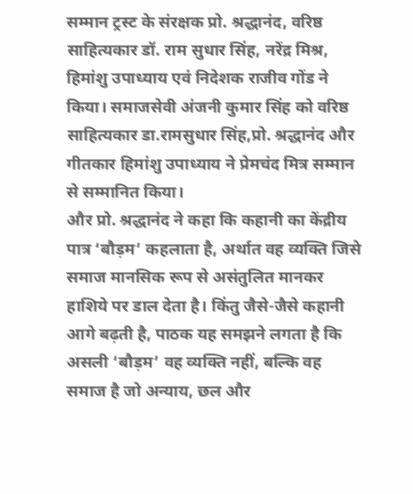सम्मान ट्रस्ट के संरक्षक प्रो. श्रद्धानंद, वरिष्ठ साहित्यकार डॉ. राम सुधार सिंह, नरेंद्र मिश्र, हिमांशु उपाध्याय एवं निदेशक राजीव गोंड ने किया। समाजसेवी अंजनी कुमार सिंह को वरिष्ठ साहित्यकार डा.रामसुधार सिंह,प्रो. श्रद्धानंद और गीतकार हिमांशु उपाध्याय ने प्रेमचंद मित्र सम्मान से सम्मानित किया।
और प्रो. श्रद्धानंद ने कहा कि कहानी का केंद्रीय पात्र ‘बौड़म’ कहलाता है, अर्थात वह व्यक्ति जिसे समाज मानसिक रूप से असंतुलित मानकर हाशिये पर डाल देता है। किंतु जैसे-जैसे कहानी आगे बढ़ती है, पाठक यह समझने लगता है कि असली ‘बौड़म’ वह व्यक्ति नहीं, बल्कि वह समाज है जो अन्याय, छल और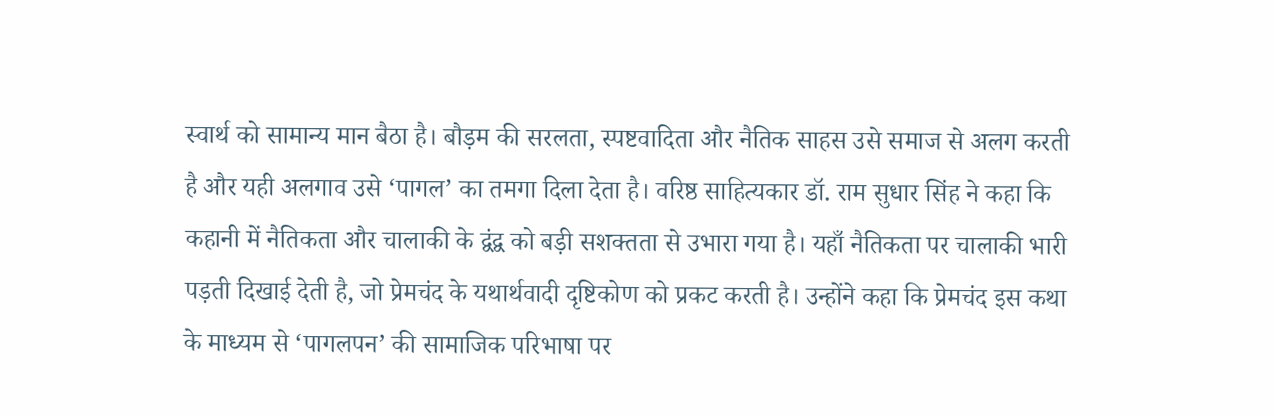स्वार्थ को सामान्य मान बैठा है। बौड़म की सरलता, स्पष्टवादिता और नैतिक साहस उसे समाज से अलग करती है और यही अलगाव उसे ‘पागल’ का तमगा दिला देता है। वरिष्ठ साहित्यकार डॉ. राम सुधार सिंह ने कहा कि कहानी में नैतिकता और चालाकी के द्वंद्व को बड़ी सशक्तता से उभारा गया है। यहाँ नैतिकता पर चालाकी भारी पड़ती दिखाई देती है, जो प्रेमचंद के यथार्थवादी दृष्टिकोण को प्रकट करती है। उन्होंने कहा कि प्रेमचंद इस कथा के माध्यम से ‘पागलपन’ की सामाजिक परिभाषा पर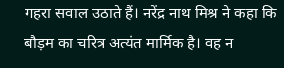गहरा सवाल उठाते हैं। नरेंद्र नाथ मिश्र ने कहा कि बौड़म का चरित्र अत्यंत मार्मिक है। वह न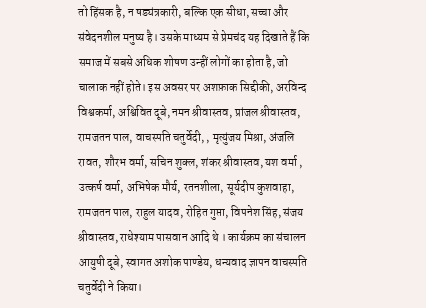तो हिंसक है, न षड्यंत्रकारी, बल्कि एक सीधा, सच्चा और संवेदनशील मनुष्य है। उसके माध्यम से प्रेमचंद यह दिखाते हैं कि समाज में सबसे अधिक शोषण उन्हीं लोगों का होता है, जो चालाक नहीं होते। इस अवसर पर अशफ़ाक सिद्दीकी, अरविन्द विश्वकर्मा, अश्विवित दूबे, नमन श्रीवास्तव, प्रांजल श्रीवास्तव, रामजतन पाल, वाचस्पति चतुर्वेदी, , मृत्युंजय मिश्रा, अंजलि रावत, शौरभ वर्मा, सचिन शुक्ल, शंकर श्रीवास्तव, यश वर्मा , उत्कर्ष वर्मा, अभिषेक मौर्य, रतनशीला, सूर्यदीप कुशवाहा, रामजतन पाल, राहुल यादव, रोहित गुप्ता, विपनेश सिंह, संजय श्रीवास्तव, राधेश्याम पासवान आदि थे । कार्यक्रम का संचालन आयुषी दूबे, स्वागत अशोक पाण्डेय, धन्यवाद ज्ञापन वाचस्पति चतुर्वेदी ने किया।